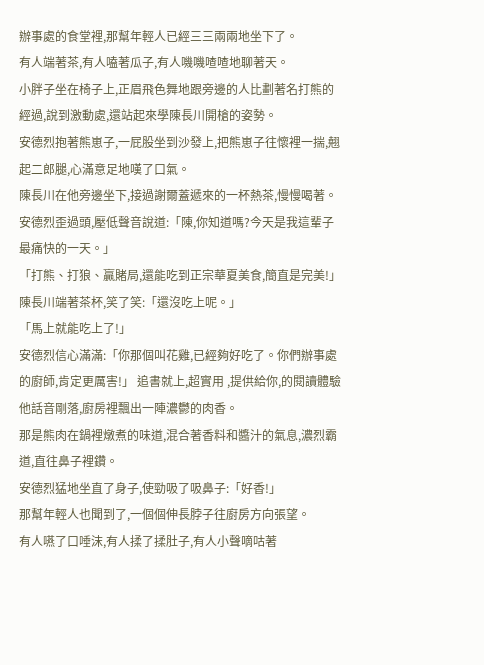辦事處的食堂裡,那幫年輕人已經三三兩兩地坐下了。
有人端著茶,有人嗑著瓜子,有人嘰嘰喳喳地聊著天。
小胖子坐在椅子上,正眉飛色舞地跟旁邊的人比劃著名打熊的經過,說到激動處,還站起來學陳長川開槍的姿勢。
安德烈抱著熊崽子,一屁股坐到沙發上,把熊崽子往懷裡一揣,翹起二郎腿,心滿意足地嘆了口氣。
陳長川在他旁邊坐下,接過謝爾蓋遞來的一杯熱茶,慢慢喝著。
安德烈歪過頭,壓低聲音說道:「陳,你知道嗎?今天是我這輩子最痛快的一天。」
「打熊、打狼、贏賭局,還能吃到正宗華夏美食,簡直是完美!」
陳長川端著茶杯,笑了笑:「還沒吃上呢。」
「馬上就能吃上了!」
安德烈信心滿滿:「你那個叫花雞,已經夠好吃了。你們辦事處的廚師,肯定更厲害!」 追書就上,超實用 ,提供給你,的閱讀體驗
他話音剛落,廚房裡飄出一陣濃鬱的肉香。
那是熊肉在鍋裡燉煮的味道,混合著香料和醬汁的氣息,濃烈霸道,直往鼻子裡鑽。
安德烈猛地坐直了身子,使勁吸了吸鼻子:「好香!」
那幫年輕人也聞到了,一個個伸長脖子往廚房方向張望。
有人嚥了口唾沫,有人揉了揉肚子,有人小聲嘀咕著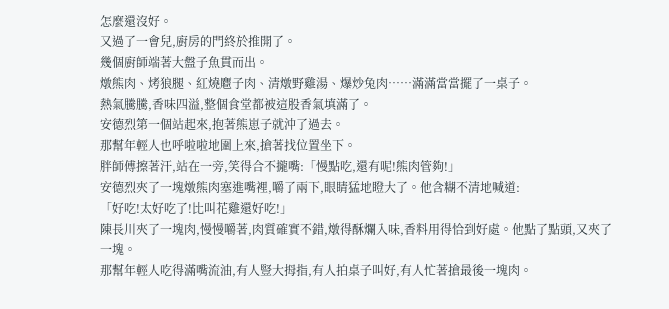怎麼還沒好。
又過了一會兒,廚房的門終於推開了。
幾個廚師端著大盤子魚貫而出。
燉熊肉、烤狼腿、紅燒麅子肉、清燉野雞湯、爆炒兔肉……滿滿當當擺了一桌子。
熱氣騰騰,香味四溢,整個食堂都被這股香氣填滿了。
安德烈第一個站起來,抱著熊崽子就沖了過去。
那幫年輕人也呼啦啦地圍上來,搶著找位置坐下。
胖師傅擦著汗,站在一旁,笑得合不攏嘴:「慢點吃,還有呢!熊肉管夠!」
安德烈夾了一塊燉熊肉塞進嘴裡,嚼了兩下,眼睛猛地瞪大了。他含糊不清地喊道:
「好吃!太好吃了!比叫花雞還好吃!」
陳長川夾了一塊肉,慢慢嚼著,肉質確實不錯,燉得酥爛入味,香料用得恰到好處。他點了點頭,又夾了一塊。
那幫年輕人吃得滿嘴流油,有人豎大拇指,有人拍桌子叫好,有人忙著搶最後一塊肉。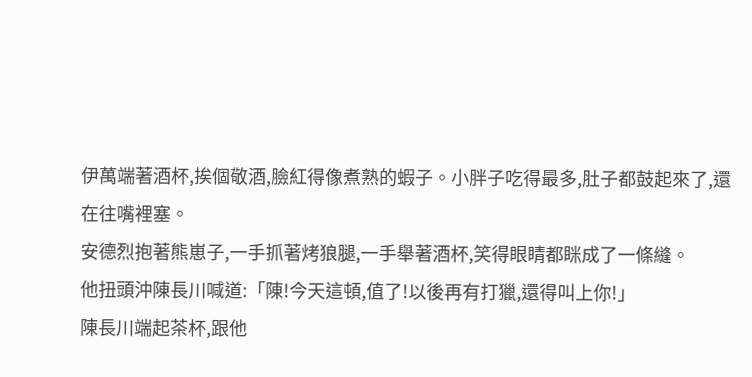伊萬端著酒杯,挨個敬酒,臉紅得像煮熟的蝦子。小胖子吃得最多,肚子都鼓起來了,還在往嘴裡塞。
安德烈抱著熊崽子,一手抓著烤狼腿,一手舉著酒杯,笑得眼睛都眯成了一條縫。
他扭頭沖陳長川喊道:「陳!今天這頓,值了!以後再有打獵,還得叫上你!」
陳長川端起茶杯,跟他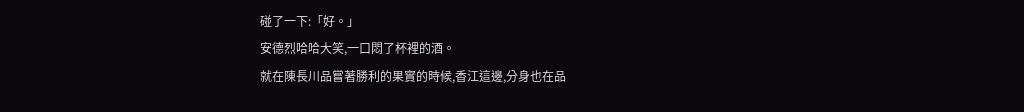碰了一下:「好。」
安德烈哈哈大笑,一口悶了杯裡的酒。
就在陳長川品嘗著勝利的果實的時候,香江這邊,分身也在品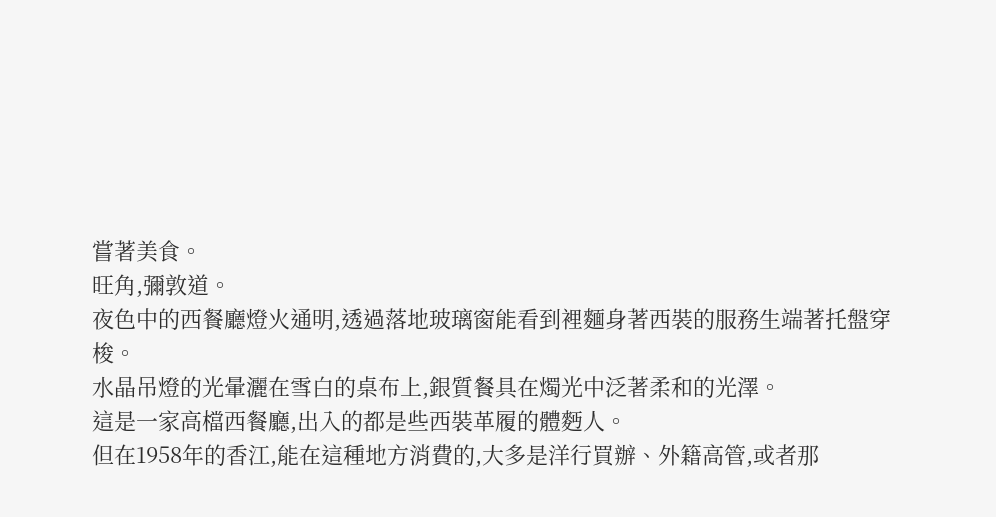嘗著美食。
旺角,彌敦道。
夜色中的西餐廳燈火通明,透過落地玻璃窗能看到裡麵身著西裝的服務生端著托盤穿梭。
水晶吊燈的光暈灑在雪白的桌布上,銀質餐具在燭光中泛著柔和的光澤。
這是一家高檔西餐廳,出入的都是些西裝革履的體麪人。
但在1958年的香江,能在這種地方消費的,大多是洋行買辦、外籍高管,或者那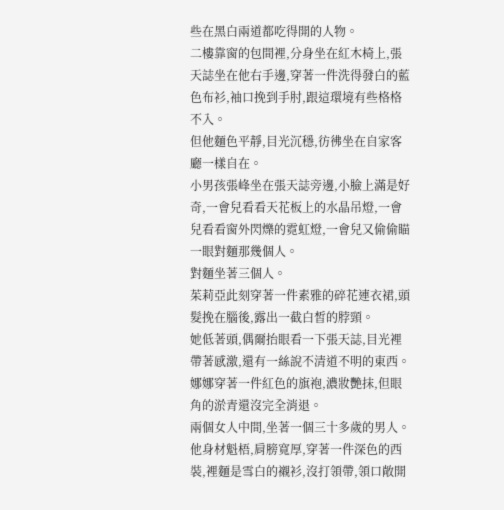些在黑白兩道都吃得開的人物。
二樓靠窗的包間裡,分身坐在紅木椅上,張天誌坐在他右手邊,穿著一件洗得發白的藍色布衫,袖口挽到手肘,跟這環境有些格格不入。
但他麵色平靜,目光沉穩,彷彿坐在自家客廳一樣自在。
小男孩張峰坐在張天誌旁邊,小臉上滿是好奇,一會兒看看天花板上的水晶吊燈,一會兒看看窗外閃爍的霓虹燈,一會兒又偷偷瞄一眼對麵那幾個人。
對麵坐著三個人。
茱莉亞此刻穿著一件素雅的碎花連衣裙,頭髮挽在腦後,露出一截白皙的脖頸。
她低著頭,偶爾抬眼看一下張天誌,目光裡帶著感激,還有一絲說不清道不明的東西。
娜娜穿著一件紅色的旗袍,濃妝艷抹,但眼角的淤青還沒完全消退。
兩個女人中間,坐著一個三十多歲的男人。
他身材魁梧,肩膀寬厚,穿著一件深色的西裝,裡麵是雪白的襯衫,沒打領帶,領口敞開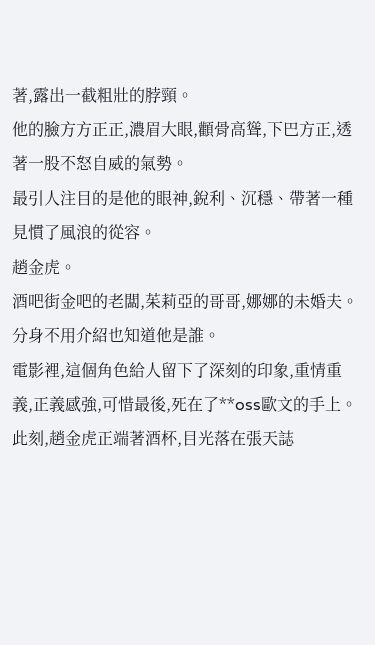著,露出一截粗壯的脖頸。
他的臉方方正正,濃眉大眼,顴骨高聳,下巴方正,透著一股不怒自威的氣勢。
最引人注目的是他的眼神,銳利、沉穩、帶著一種見慣了風浪的從容。
趙金虎。
酒吧街金吧的老闆,茱莉亞的哥哥,娜娜的未婚夫。
分身不用介紹也知道他是誰。
電影裡,這個角色給人留下了深刻的印象,重情重義,正義感強,可惜最後,死在了**oss歐文的手上。
此刻,趙金虎正端著酒杯,目光落在張天誌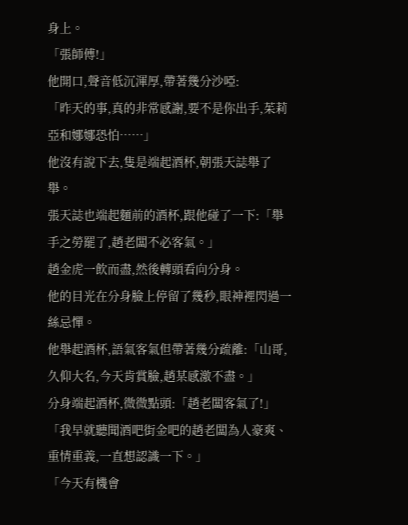身上。
「張師傅!」
他開口,聲音低沉渾厚,帶著幾分沙啞:
「昨天的事,真的非常感謝,要不是你出手,茱莉亞和娜娜恐怕……」
他沒有說下去,隻是端起酒杯,朝張天誌舉了舉。
張天誌也端起麵前的酒杯,跟他碰了一下:「舉手之勞罷了,趙老闆不必客氣。」
趙金虎一飲而盡,然後轉頭看向分身。
他的目光在分身臉上停留了幾秒,眼神裡閃過一絲忌憚。
他舉起酒杯,語氣客氣但帶著幾分疏離:「山哥,久仰大名,今天肯賞臉,趙某感激不盡。」
分身端起酒杯,微微點頭:「趙老闆客氣了!」
「我早就聽聞酒吧街金吧的趙老闆為人豪爽、重情重義,一直想認識一下。」
「今天有機會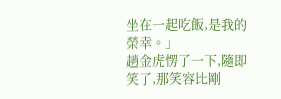坐在一起吃飯,是我的榮幸。」
趙金虎愣了一下,隨即笑了,那笑容比剛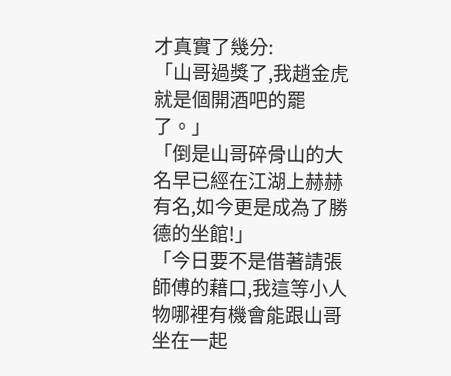才真實了幾分:
「山哥過獎了,我趙金虎就是個開酒吧的罷了。」
「倒是山哥碎骨山的大名早已經在江湖上赫赫有名,如今更是成為了勝德的坐館!」
「今日要不是借著請張師傅的藉口,我這等小人物哪裡有機會能跟山哥坐在一起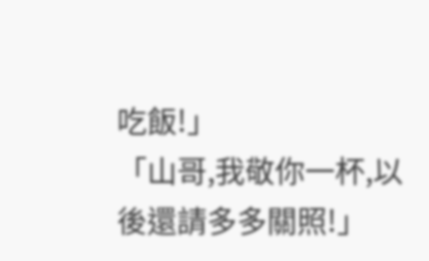吃飯!」
「山哥,我敬你一杯,以後還請多多關照!」